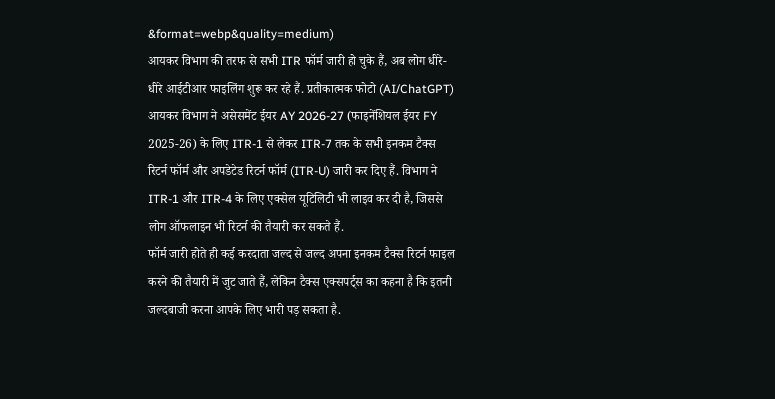&format=webp&quality=medium)
आयकर विभाग की तरफ से सभी ITR फॉर्म जारी हो चुके हैं, अब लोग धीरे-धीरे आईटीआर फाइलिंग शुरू कर रहे हैं. प्रतीकात्मक फोटो (AI/ChatGPT)
आयकर विभाग ने असेसमेंट ईयर AY 2026-27 (फाइनेंशियल ईयर FY 2025-26) के लिए ITR-1 से लेकर ITR-7 तक के सभी इनकम टैक्स रिटर्न फॉर्म और अपडेटेड रिटर्न फॉर्म (ITR-U) जारी कर दिए हैं. विभाग ने ITR-1 और ITR-4 के लिए एक्सेल यूटिलिटी भी लाइव कर दी है, जिससे लोग ऑफलाइन भी रिटर्न की तैयारी कर सकते हैं.
फॉर्म जारी होते ही कई करदाता जल्द से जल्द अपना इनकम टैक्स रिटर्न फाइल करने की तैयारी में जुट जाते हैं, लेकिन टैक्स एक्सपर्ट्स का कहना है कि इतनी जल्दबाजी करना आपके लिए भारी पड़ सकता है.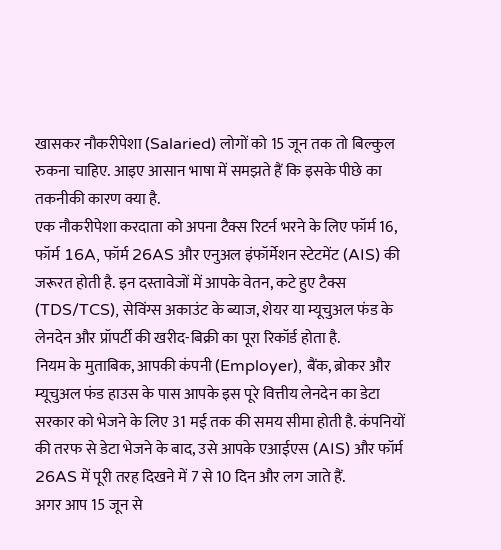खासकर नौकरीपेशा (Salaried) लोगों को 15 जून तक तो बिल्कुल रुकना चाहिए. आइए आसान भाषा में समझते हैं कि इसके पीछे का तकनीकी कारण क्या है.
एक नौकरीपेशा करदाता को अपना टैक्स रिटर्न भरने के लिए फॉर्म 16, फॉर्म 16A, फॉर्म 26AS और एनुअल इंफॉर्मेशन स्टेटमेंट (AIS) की जरूरत होती है. इन दस्तावेजों में आपके वेतन, कटे हुए टैक्स (TDS/TCS), सेविंग्स अकाउंट के ब्याज, शेयर या म्यूचुअल फंड के लेनदेन और प्रॉपर्टी की खरीद-बिक्री का पूरा रिकॉर्ड होता है.
नियम के मुताबिक, आपकी कंपनी (Employer), बैंक, ब्रोकर और म्यूचुअल फंड हाउस के पास आपके इस पूरे वित्तीय लेनदेन का डेटा सरकार को भेजने के लिए 31 मई तक की समय सीमा होती है. कंपनियों की तरफ से डेटा भेजने के बाद, उसे आपके एआईएस (AIS) और फॉर्म 26AS में पूरी तरह दिखने में 7 से 10 दिन और लग जाते हैं.
अगर आप 15 जून से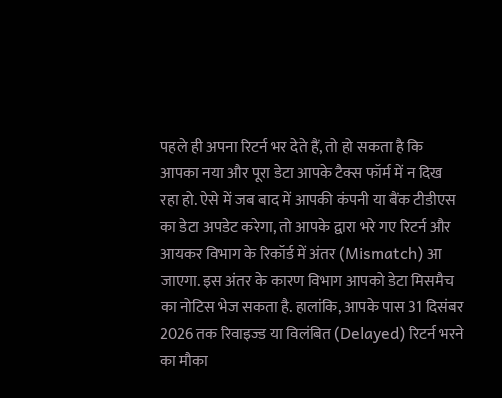पहले ही अपना रिटर्न भर देते हैं, तो हो सकता है कि आपका नया और पूरा डेटा आपके टैक्स फॉर्म में न दिख रहा हो. ऐसे में जब बाद में आपकी कंपनी या बैंक टीडीएस का डेटा अपडेट करेगा, तो आपके द्वारा भरे गए रिटर्न और आयकर विभाग के रिकॉर्ड में अंतर (Mismatch) आ जाएगा. इस अंतर के कारण विभाग आपको डेटा मिसमैच का नोटिस भेज सकता है. हालांकि, आपके पास 31 दिसंबर 2026 तक रिवाइज्ड या विलंबित (Delayed) रिटर्न भरने का मौका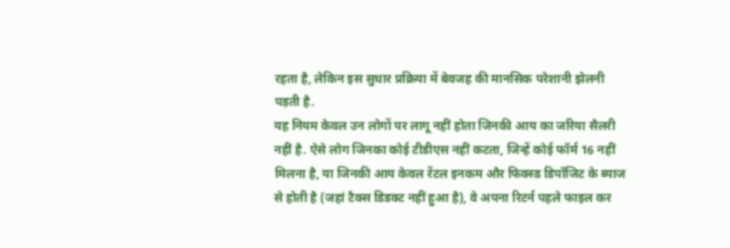रहता है, लेकिन इस सुधार प्रक्रिया में बेवजह की मानसिक परेशानी झेलनी पड़ती है.
यह नियम केवल उन लोगों पर लागू नहीं होता जिनकी आय का जरिया सैलरी नहीं है. ऐसे लोग जिनका कोई टीडीएस नहीं कटता, जिन्हें कोई फॉर्म 16 नहीं मिलना है, या जिनकी आय केवल रेंटल इनकम और फिक्स्ड डिपॉजिट के ब्याज से होती है (जहां टैक्स डिडक्ट नहीं हुआ है), वे अपना रिटर्न पहले फाइल कर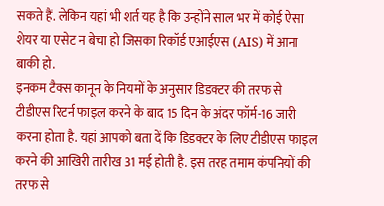सकते हैं. लेकिन यहां भी शर्त यह है कि उन्होंने साल भर में कोई ऐसा शेयर या एसेट न बेचा हो जिसका रिकॉर्ड एआईएस (AIS) में आना बाकी हो.
इनकम टैक्स कानून के नियमों के अनुसार डिडक्टर की तरफ से टीडीएस रिटर्न फाइल करने के बाद 15 दिन के अंदर फॉर्म-16 जारी करना होता है. यहां आपको बता दें कि डिडक्टर के लिए टीडीएस फाइल करने की आखिरी तारीख 31 मई होती है. इस तरह तमाम कंपनियों की तरफ से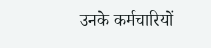उनके कर्मचारियों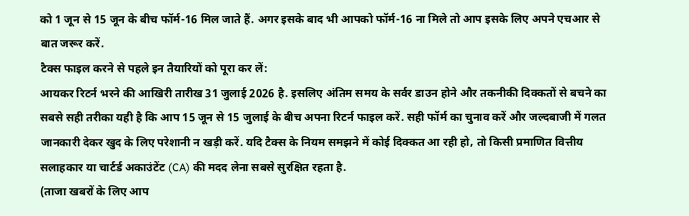को 1 जून से 15 जून के बीच फॉर्म-16 मिल जाते हैं. अगर इसके बाद भी आपको फॉर्म-16 ना मिले तो आप इसके लिए अपने एचआर से बात जरूर करें.
टैक्स फाइल करने से पहले इन तैयारियों को पूरा कर लें:
आयकर रिटर्न भरने की आखिरी तारीख 31 जुलाई 2026 है. इसलिए अंतिम समय के सर्वर डाउन होने और तकनीकी दिक्कतों से बचने का सबसे सही तरीका यही है कि आप 15 जून से 15 जुलाई के बीच अपना रिटर्न फाइल करें. सही फॉर्म का चुनाव करें और जल्दबाजी में गलत जानकारी देकर खुद के लिए परेशानी न खड़ी करें. यदि टैक्स के नियम समझने में कोई दिक्कत आ रही हो, तो किसी प्रमाणित वित्तीय सलाहकार या चार्टर्ड अकाउंटेंट (CA) की मदद लेना सबसे सुरक्षित रहता है.
(ताजा खबरों के लिए आप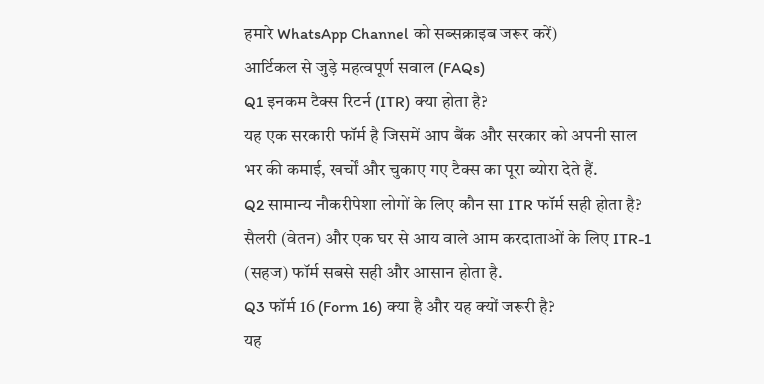हमारे WhatsApp Channel को सब्सक्राइब जरूर करें)
आर्टिकल से जुड़े महत्वपूर्ण सवाल (FAQs)
Q1 इनकम टैक्स रिटर्न (ITR) क्या होता है?
यह एक सरकारी फॉर्म है जिसमें आप बैंक और सरकार को अपनी साल भर की कमाई, खर्चों और चुकाए गए टैक्स का पूरा ब्योरा देते हैं.
Q2 सामान्य नौकरीपेशा लोगों के लिए कौन सा ITR फॉर्म सही होता है?
सैलरी (वेतन) और एक घर से आय वाले आम करदाताओं के लिए ITR-1 (सहज) फॉर्म सबसे सही और आसान होता है.
Q3 फॉर्म 16 (Form 16) क्या है और यह क्यों जरूरी है?
यह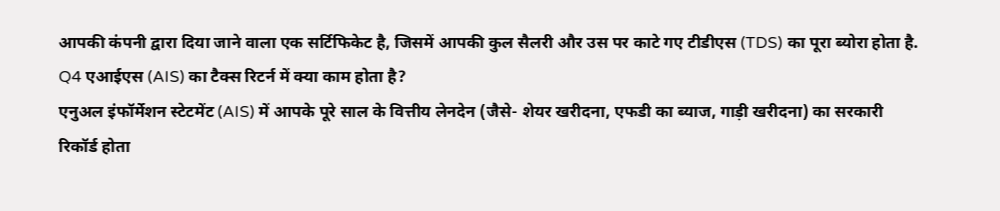आपकी कंपनी द्वारा दिया जाने वाला एक सर्टिफिकेट है, जिसमें आपकी कुल सैलरी और उस पर काटे गए टीडीएस (TDS) का पूरा ब्योरा होता है.
Q4 एआईएस (AIS) का टैक्स रिटर्न में क्या काम होता है?
एनुअल इंफॉर्मेशन स्टेटमेंट (AIS) में आपके पूरे साल के वित्तीय लेनदेन (जैसे- शेयर खरीदना, एफडी का ब्याज, गाड़ी खरीदना) का सरकारी रिकॉर्ड होता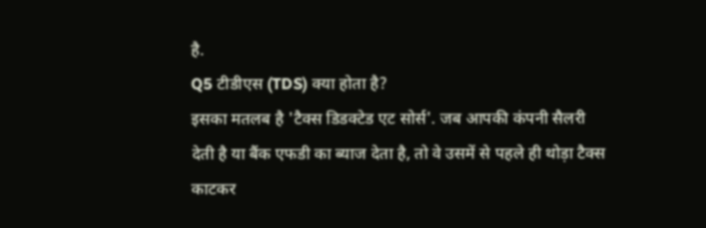है.
Q5 टीडीएस (TDS) क्या होता है?
इसका मतलब है 'टैक्स डिडक्टेड एट सोर्स'. जब आपकी कंपनी सैलरी देती है या बैंक एफडी का ब्याज देता है, तो वे उसमें से पहले ही थोड़ा टैक्स काटकर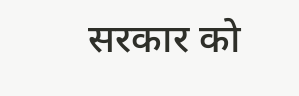सरकार को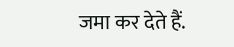जमा कर देते हैं.